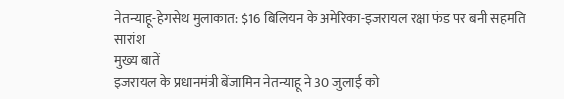नेतन्याहू-हेगसेथ मुलाकात: $16 बिलियन के अमेरिका-इजरायल रक्षा फंड पर बनी सहमति
सारांश
मुख्य बातें
इजरायल के प्रधानमंत्री बेंजामिन नेतन्याहू ने 30 जुलाई को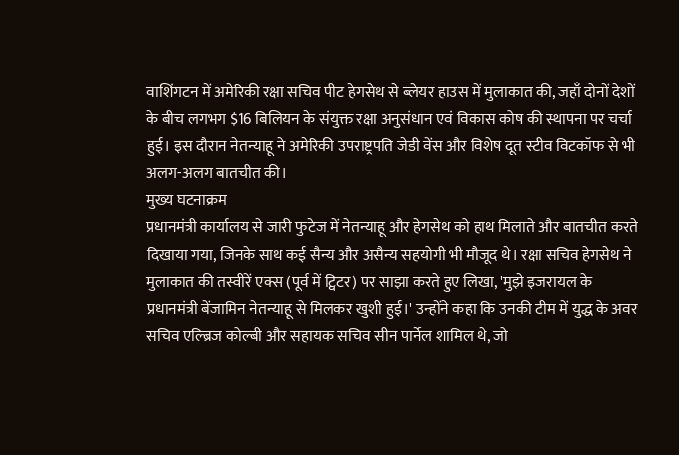वाशिंगटन में अमेरिकी रक्षा सचिव पीट हेगसेथ से ब्लेयर हाउस में मुलाकात की, जहाँ दोनों देशों के बीच लगभग $16 बिलियन के संयुक्त रक्षा अनुसंधान एवं विकास कोष की स्थापना पर चर्चा हुई। इस दौरान नेतन्याहू ने अमेरिकी उपराष्ट्रपति जेडी वेंस और विशेष दूत स्टीव विटकॉफ से भी अलग-अलग बातचीत की।
मुख्य घटनाक्रम
प्रधानमंत्री कार्यालय से जारी फुटेज में नेतन्याहू और हेगसेथ को हाथ मिलाते और बातचीत करते दिखाया गया, जिनके साथ कई सैन्य और असैन्य सहयोगी भी मौजूद थे। रक्षा सचिव हेगसेथ ने मुलाकात की तस्वीरें एक्स (पूर्व में ट्विटर) पर साझा करते हुए लिखा, 'मुझे इजरायल के प्रधानमंत्री बेंजामिन नेतन्याहू से मिलकर खुशी हुई।' उन्होंने कहा कि उनकी टीम में युद्ध के अवर सचिव एल्ब्रिज कोल्बी और सहायक सचिव सीन पार्नेल शामिल थे, जो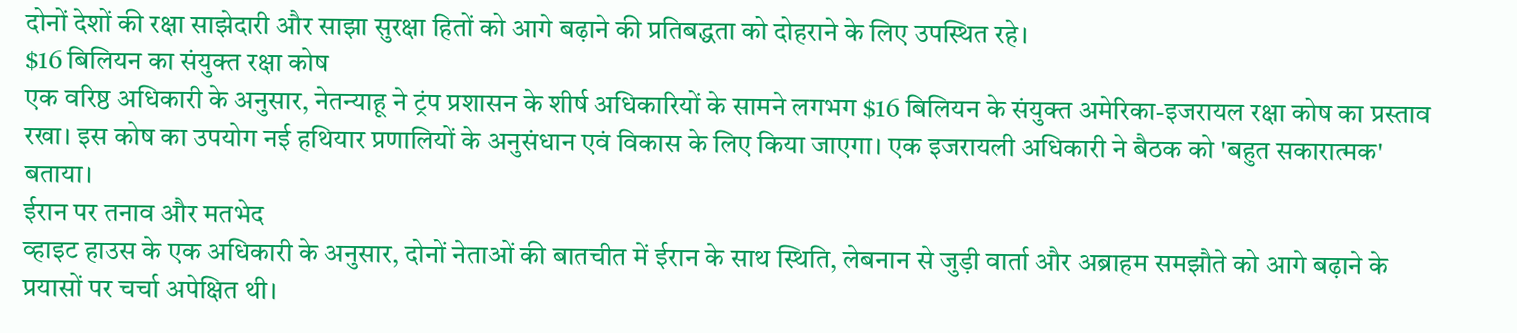दोनों देशों की रक्षा साझेदारी और साझा सुरक्षा हितों को आगे बढ़ाने की प्रतिबद्धता को दोहराने के लिए उपस्थित रहे।
$16 बिलियन का संयुक्त रक्षा कोष
एक वरिष्ठ अधिकारी के अनुसार, नेतन्याहू ने ट्रंप प्रशासन के शीर्ष अधिकारियों के सामने लगभग $16 बिलियन के संयुक्त अमेरिका-इजरायल रक्षा कोष का प्रस्ताव रखा। इस कोष का उपयोग नई हथियार प्रणालियों के अनुसंधान एवं विकास के लिए किया जाएगा। एक इजरायली अधिकारी ने बैठक को 'बहुत सकारात्मक' बताया।
ईरान पर तनाव और मतभेद
व्हाइट हाउस के एक अधिकारी के अनुसार, दोनों नेताओं की बातचीत में ईरान के साथ स्थिति, लेबनान से जुड़ी वार्ता और अब्राहम समझौते को आगे बढ़ाने के प्रयासों पर चर्चा अपेक्षित थी।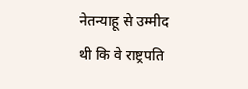नेतन्याहू से उम्मीद थी कि वे राष्ट्रपति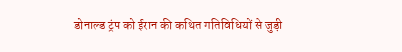डोनाल्ड ट्रंप को ईरान की कथित गतिविधियों से जुड़ी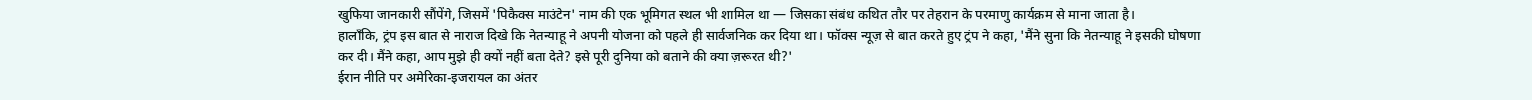खुफिया जानकारी सौंपेंगे, जिसमें 'पिकैक्स माउंटेन' नाम की एक भूमिगत स्थल भी शामिल था — जिसका संबंध कथित तौर पर तेहरान के परमाणु कार्यक्रम से माना जाता है।
हालाँकि, ट्रंप इस बात से नाराज दिखे कि नेतन्याहू ने अपनी योजना को पहले ही सार्वजनिक कर दिया था। फॉक्स न्यूज़ से बात करते हुए ट्रंप ने कहा, 'मैंने सुना कि नेतन्याहू ने इसकी घोषणा कर दी। मैंने कहा, आप मुझे ही क्यों नहीं बता देते? इसे पूरी दुनिया को बताने की क्या ज़रूरत थी?'
ईरान नीति पर अमेरिका-इजरायल का अंतर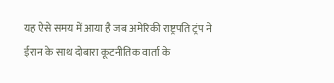यह ऐसे समय में आया है जब अमेरिकी राष्ट्रपति ट्रंप ने ईरान के साथ दोबारा कूटनीतिक वार्ता के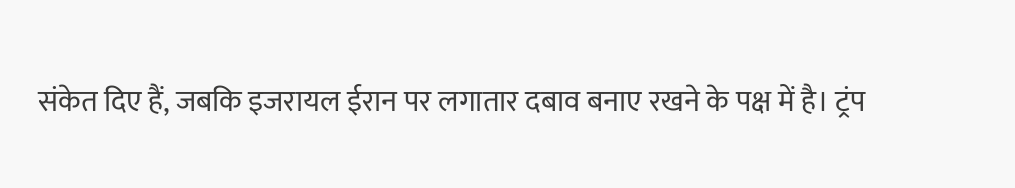संकेत दिए हैं, जबकि इजरायल ईरान पर लगातार दबाव बनाए रखने के पक्ष में है। ट्रंप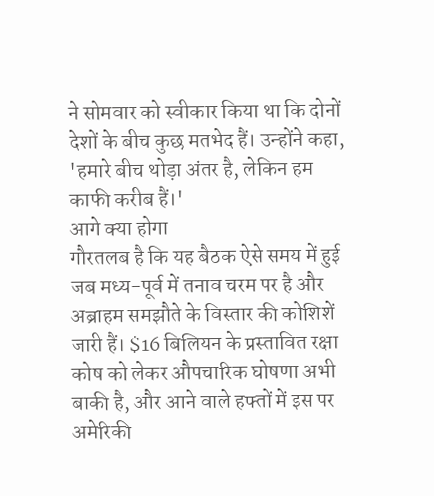ने सोमवार को स्वीकार किया था कि दोनों देशों के बीच कुछ मतभेद हैं। उन्होंने कहा, 'हमारे बीच थोड़ा अंतर है, लेकिन हम काफी करीब हैं।'
आगे क्या होगा
गौरतलब है कि यह बैठक ऐसे समय में हुई जब मध्य-पूर्व में तनाव चरम पर है और अब्राहम समझौते के विस्तार की कोशिशें जारी हैं। $16 बिलियन के प्रस्तावित रक्षा कोष को लेकर औपचारिक घोषणा अभी बाकी है, और आने वाले हफ्तों में इस पर अमेरिकी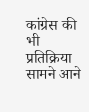कांग्रेस की भी प्रतिक्रिया सामने आने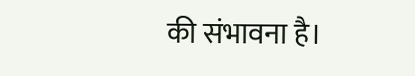की संभावना है।